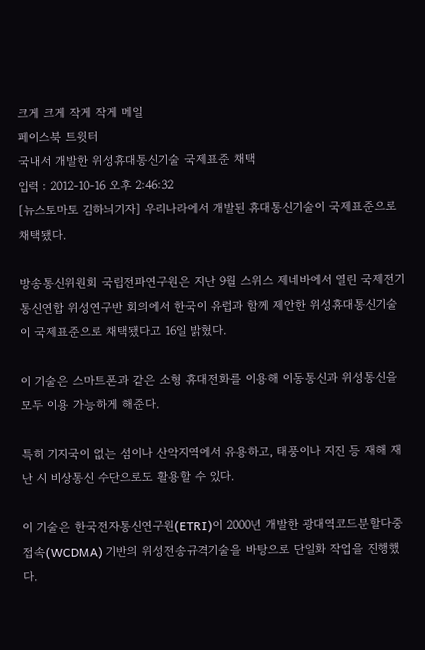크게 크게 작게 작게 메일
페이스북 트윗터
국내서 개발한 위성휴대통신기술 국제표준 채택
입력 : 2012-10-16 오후 2:46:32
[뉴스토마토 김하늬기자] 우리나라에서 개발된 휴대통신기술이 국제표준으로 채택됐다.

방송통신위원회 국립전파연구원은 지난 9월 스위스 제네바에서 열린 국제전기통신연합 위성연구반 회의에서 한국이 유럽과 함께 제안한 위성휴대통신기술이 국제표준으로 채택됐다고 16일 밝혔다.

이 기술은 스마트폰과 같은 소형 휴대전화를 이용해 이동통신과 위성통신을 모두 이용 가능하게 해준다.

특히 기지국이 없는 섬이나 산악지역에서 유용하고, 태풍이나 지진 등 재해 재난 시 비상통신 수단으로도 활용할 수 있다.

이 기술은 한국전자통신연구원(ETRI)이 2000년 개발한 광대역코드분할다중접속(WCDMA) 기반의 위성전송규격기술을 바탕으로 단일화 작업을 진행했다.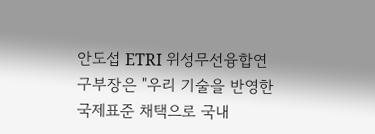안도섭 ETRI 위성무선융합연구부장은 "우리 기술을 반영한 국제표준 채택으로 국내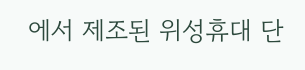에서 제조된 위성휴대 단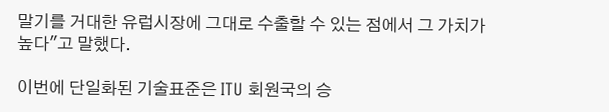말기를 거대한 유럽시장에 그대로 수출할 수 있는 점에서 그 가치가 높다"고 말했다.

이번에 단일화된 기술표준은 ITU 회원국의 승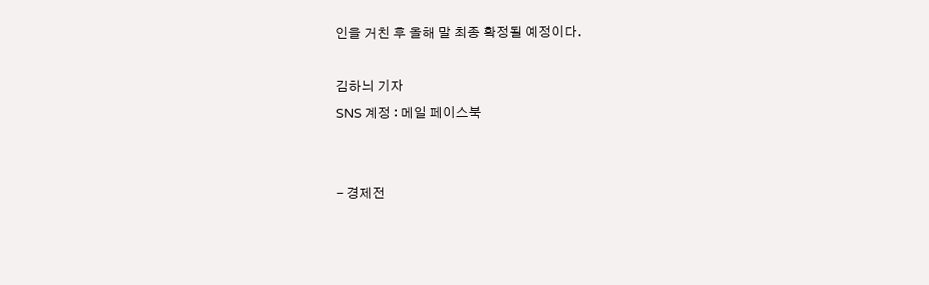인을 거친 후 올해 말 최종 확정될 예정이다.

김하늬 기자
SNS 계정 : 메일 페이스북


- 경제전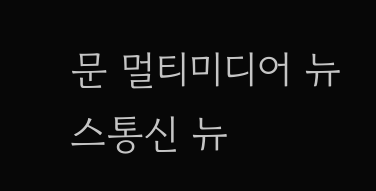문 멀티미디어 뉴스통신 뉴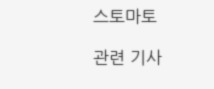스토마토

관련 기사